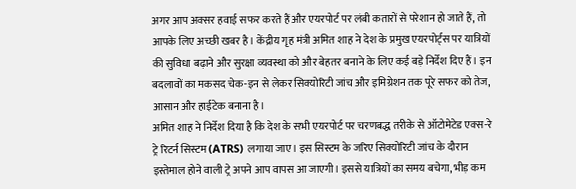अगर आप अक्सर हवाई सफर करते हैं और एयरपोर्ट पर लंबी कतारों से परेशान हो जाते हैं, तो आपके लिए अच्छी खबर है। केंद्रीय गृह मंत्री अमित शाह ने देश के प्रमुख एयरपोर्ट्स पर यात्रियों की सुविधा बढ़ाने और सुरक्षा व्यवस्था को और बेहतर बनाने के लिए कई बड़े निर्देश दिए हैं। इन बदलावों का मकसद चेक-इन से लेकर सिक्योरिटी जांच और इमिग्रेशन तक पूरे सफर को तेज, आसान और हाईटेक बनाना है।
अमित शाह ने निर्देश दिया है कि देश के सभी एयरपोर्ट पर चरणबद्ध तरीके से ऑटोमेटेड एक्स-रे ट्रे रिटर्न सिस्टम (ATRS) लगाया जाए। इस सिस्टम के जरिए सिक्योरिटी जांच के दौरान इस्तेमाल होने वाली ट्रे अपने आप वापस आ जाएगी। इससे यात्रियों का समय बचेगा, भीड़ कम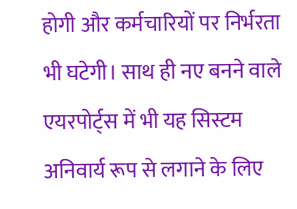होगी और कर्मचारियों पर निर्भरता भी घटेगी। साथ ही नए बनने वाले एयरपोर्ट्स में भी यह सिस्टम अनिवार्य रूप से लगाने के लिए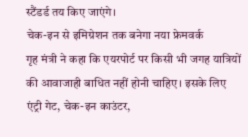स्टैंडर्ड तय किए जाएंगे।
चेक-इन से इमिग्रेशन तक बनेगा नया फ्रेमवर्क
गृह मंत्री ने कहा कि एयरपोर्ट पर किसी भी जगह यात्रियों की आवाजाही बाधित नहीं होनी चाहिए। इसके लिए एंट्री गेट, चेक-इन काउंटर,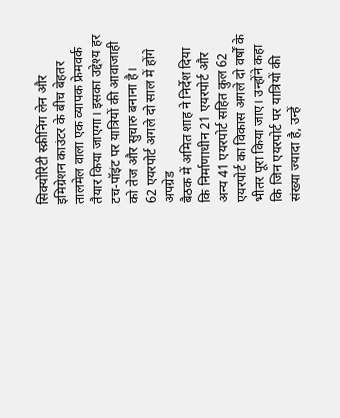सिक्योरिटी स्क्रीनिंग लेन और इमिग्रेशन काउंटर के बीच बेहतर तालमेल वाला एक व्यापक फ्रेमवर्क तैयार किया जाएगा। इसका उद्देश्य हर टच-पॉइंट पर यात्रियों की आवाजाही को तेज और सुचारु बनाना है।
62 एयरपोर्ट अगले दो साल में होंगे अपग्रेड
बैठक में अमित शाह ने निर्देश दिया कि निर्माणाधीन 21 एयरपोर्ट और अन्य 41 एयरपोर्ट सहित कुल 62 एयरपोर्ट का विकास अगले दो वर्षों के भीतर पूरा किया जाए। उन्होंने कहा कि जिन एयरपोर्ट पर यात्रियों की संख्या ज्यादा है, उन्हें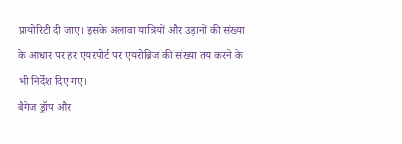प्रायोरिटी दी जाए। इसके अलावा यात्रियों और उड़ानों की संख्या के आधार पर हर एयरपोर्ट पर एयरोब्रिज की संख्या तय करने के भी निर्देश दिए गए।
बैगेज ड्रॉप और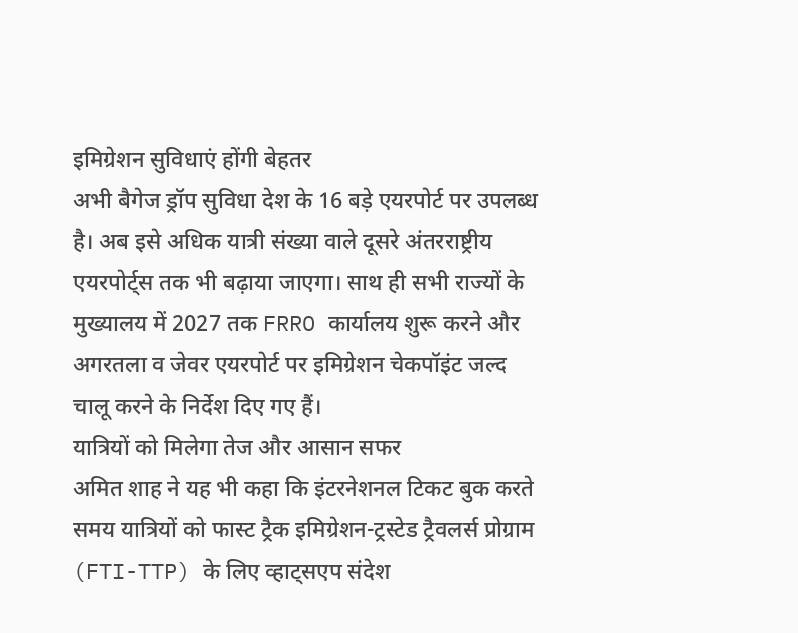इमिग्रेशन सुविधाएं होंगी बेहतर
अभी बैगेज ड्रॉप सुविधा देश के 16 बड़े एयरपोर्ट पर उपलब्ध है। अब इसे अधिक यात्री संख्या वाले दूसरे अंतरराष्ट्रीय एयरपोर्ट्स तक भी बढ़ाया जाएगा। साथ ही सभी राज्यों के मुख्यालय में 2027 तक FRRO कार्यालय शुरू करने और अगरतला व जेवर एयरपोर्ट पर इमिग्रेशन चेकपॉइंट जल्द चालू करने के निर्देश दिए गए हैं।
यात्रियों को मिलेगा तेज और आसान सफर
अमित शाह ने यह भी कहा कि इंटरनेशनल टिकट बुक करते समय यात्रियों को फास्ट ट्रैक इमिग्रेशन-ट्रस्टेड ट्रैवलर्स प्रोग्राम (FTI-TTP) के लिए व्हाट्सएप संदेश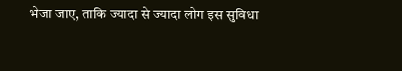भेजा जाए, ताकि ज्यादा से ज्यादा लोग इस सुविधा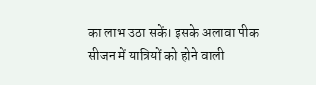का लाभ उठा सकें। इसके अलावा पीक सीजन में यात्रियों को होने वाली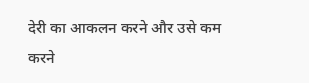देरी का आकलन करने और उसे कम करने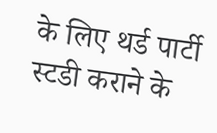के लिए थर्ड पार्टी स्टडी कराने के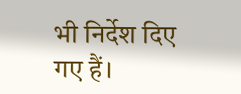भी निर्देश दिए गए हैं।